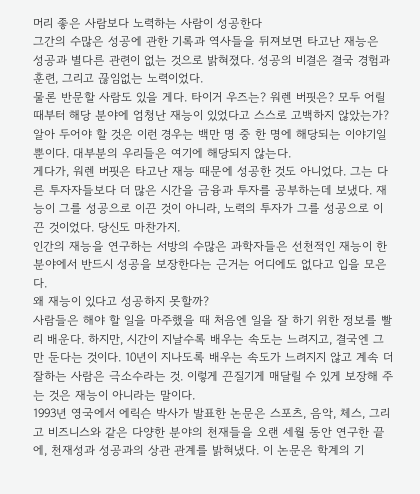머리 좋은 사람보다 노력하는 사람이 성공한다
그간의 수많은 성공에 관한 기록과 역사들을 뒤져보면 타고난 재능은 성공과 별다른 관련이 없는 것으로 밝혀졌다. 성공의 비결은 결국 경험과 훈련, 그리고 끊임없는 노력이었다.
물론 반문할 사람도 있을 게다. 타이거 우즈는? 워렌 버핏은? 모두 어릴 때부터 해당 분야에 엄청난 재능이 있었다고 스스로 고백하지 않았는가?
알아 두어야 할 것은 이런 경우는 백만 명 중 한 명에 해당되는 이야기일 뿐이다. 대부분의 우리들은 여기에 해당되지 않는다.
게다가, 워렌 버핏은 타고난 재능 때문에 성공한 것도 아니었다. 그는 다른 투자자들보다 더 많은 시간을 금융과 투자를 공부하는데 보냈다. 재능이 그를 성공으로 이끈 것이 아니라, 노력의 투자가 그를 성공으로 이끈 것이었다. 당신도 마찬가지.
인간의 재능을 연구하는 서방의 수많은 과학자들은 선천적인 재능이 한 분야에서 반드시 성공을 보장한다는 근거는 어디에도 없다고 입을 모은다.
왜 재능이 있다고 성공하지 못할까?
사람들은 해야 할 일을 마주했을 때 처음엔 일을 잘 하기 위한 정보를 빨리 배운다. 하지만, 시간이 지날수록 배우는 속도는 느려지고, 결국엔 그만 둔다는 것이다. 10년이 지나도록 배우는 속도가 느려지지 않고 계속 더 잘하는 사람은 극소수라는 것. 이렇게 끈질기게 매달릴 수 있게 보장해 주는 것은 재능이 아니라는 말이다.
1993년 영국에서 에릭슨 박사가 발표한 논문은 스포츠, 음악, 체스, 그리고 비즈니스와 같은 다양한 분야의 천재들을 오랜 세월 동안 연구한 끝에, 천재성과 성공과의 상관 관계를 밝혀냈다. 이 논문은 학계의 기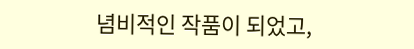념비적인 작품이 되었고,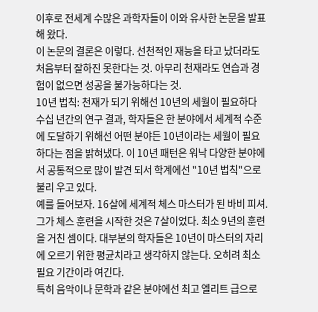이후로 전세계 수많은 과학자들이 이와 유사한 논문을 발표해 왔다.
이 논문의 결론은 이렇다. 선천적인 재능을 타고 났더라도 처음부터 잘하진 못한다는 것. 아무리 천재라도 연습과 경험이 없으면 성공을 불가능하다는 것.
10년 법칙: 천재가 되기 위해선 10년의 세월이 필요하다
수십 년간의 연구 결과, 학자들은 한 분야에서 세계적 수준에 도달하기 위해선 어떤 분야든 10년이라는 세월이 필요하다는 점을 밝혀냈다. 이 10년 패턴은 워낙 다양한 분야에서 공통적으로 많이 발견 되서 학계에선 "10년 법칙"으로 불리 우고 있다.
예를 들어보자. 16살에 세계적 체스 마스터가 된 바비 피셔. 그가 체스 훈련을 시작한 것은 7살이었다. 최소 9년의 훈련을 거친 셈이다. 대부분의 학자들은 10년이 마스터의 자리에 오르기 위한 평균치라고 생각하지 않는다. 오히려 최소 필요 기간이라 여긴다.
특히 음악이나 문학과 같은 분야에선 최고 엘리트 급으로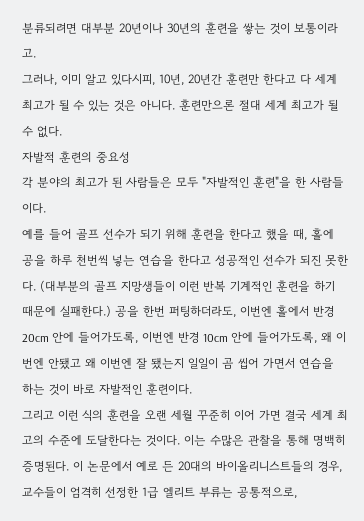분류되려면 대부분 20년이나 30년의 훈련을 쌓는 것이 보통이라고.
그러나, 이미 알고 있다시피, 10년, 20년간 훈련만 한다고 다 세계 최고가 될 수 있는 것은 아니다. 훈련만으론 절대 세계 최고가 될 수 없다.
자발적 훈련의 중요성
각 분야의 최고가 된 사람들은 모두 "자발적인 훈련"을 한 사람들이다.
예를 들어 골프 선수가 되기 위해 훈련을 한다고 했을 때, 홀에 공을 하루 천번씩 넣는 연습을 한다고 성공적인 선수가 되진 못한다. (대부분의 골프 지망생들이 이런 반복 기계적인 훈련을 하기 때문에 실패한다.) 공을 한번 퍼팅하더라도, 이번엔 홀에서 반경 20cm 안에 들어가도록, 이번엔 반경 10cm 안에 들어가도록, 왜 이번엔 안됐고 왜 이번엔 잘 됐는지 일일이 곰 씹어 가면서 연습을 하는 것이 바로 자발적인 훈련이다.
그리고 이런 식의 훈련을 오랜 세월 꾸준히 이어 가면 결국 세계 최고의 수준에 도달한다는 것이다. 이는 수많은 관찰을 통해 명백히 증명된다. 이 논문에서 예로 든 20대의 바이올리니스트들의 경우, 교수들이 엄격히 선정한 1급 엘리트 부류는 공통적으로,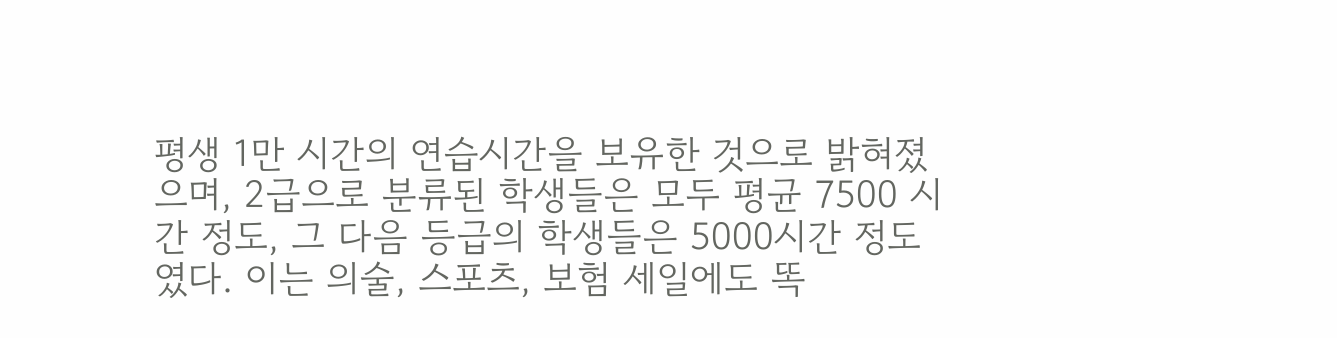평생 1만 시간의 연습시간을 보유한 것으로 밝혀졌으며, 2급으로 분류된 학생들은 모두 평균 7500 시간 정도, 그 다음 등급의 학생들은 5000시간 정도였다. 이는 의술, 스포츠, 보험 세일에도 똑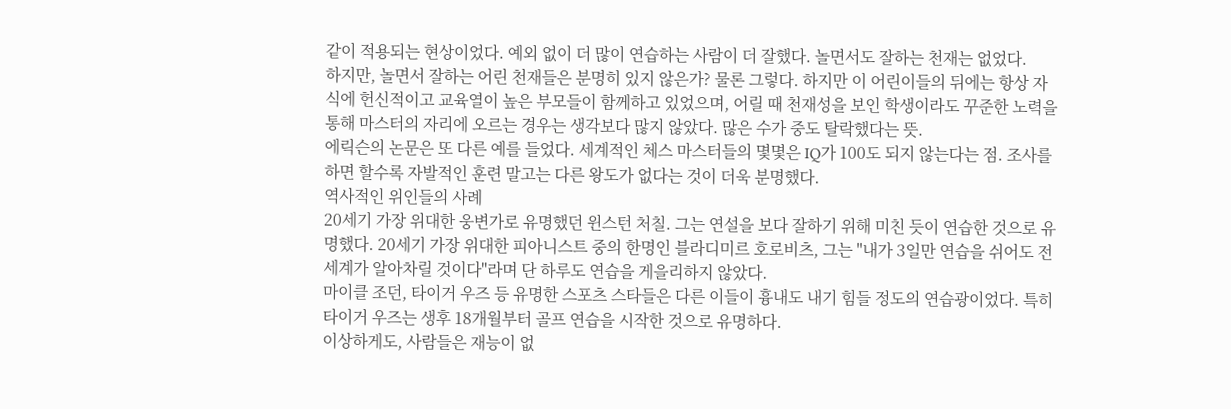같이 적용되는 현상이었다. 예외 없이 더 많이 연습하는 사람이 더 잘했다. 놀면서도 잘하는 천재는 없었다.
하지만, 놀면서 잘하는 어린 천재들은 분명히 있지 않은가? 물론 그렇다. 하지만 이 어린이들의 뒤에는 항상 자식에 헌신적이고 교육열이 높은 부모들이 함께하고 있었으며, 어릴 때 천재성을 보인 학생이라도 꾸준한 노력을 통해 마스터의 자리에 오르는 경우는 생각보다 많지 않았다. 많은 수가 중도 탈락했다는 뜻.
에릭슨의 논문은 또 다른 예를 들었다. 세계적인 체스 마스터들의 몇몇은 IQ가 100도 되지 않는다는 점. 조사를 하면 할수록 자발적인 훈련 말고는 다른 왕도가 없다는 것이 더욱 분명했다.
역사적인 위인들의 사례
20세기 가장 위대한 웅변가로 유명했던 윈스턴 처칠. 그는 연설을 보다 잘하기 위해 미친 듯이 연습한 것으로 유명했다. 20세기 가장 위대한 피아니스트 중의 한명인 블라디미르 호로비츠, 그는 "내가 3일만 연습을 쉬어도 전세계가 알아차릴 것이다"라며 단 하루도 연습을 게을리하지 않았다.
마이클 조던, 타이거 우즈 등 유명한 스포츠 스타들은 다른 이들이 흉내도 내기 힘들 정도의 연습광이었다. 특히 타이거 우즈는 생후 18개월부터 골프 연습을 시작한 것으로 유명하다.
이상하게도, 사람들은 재능이 없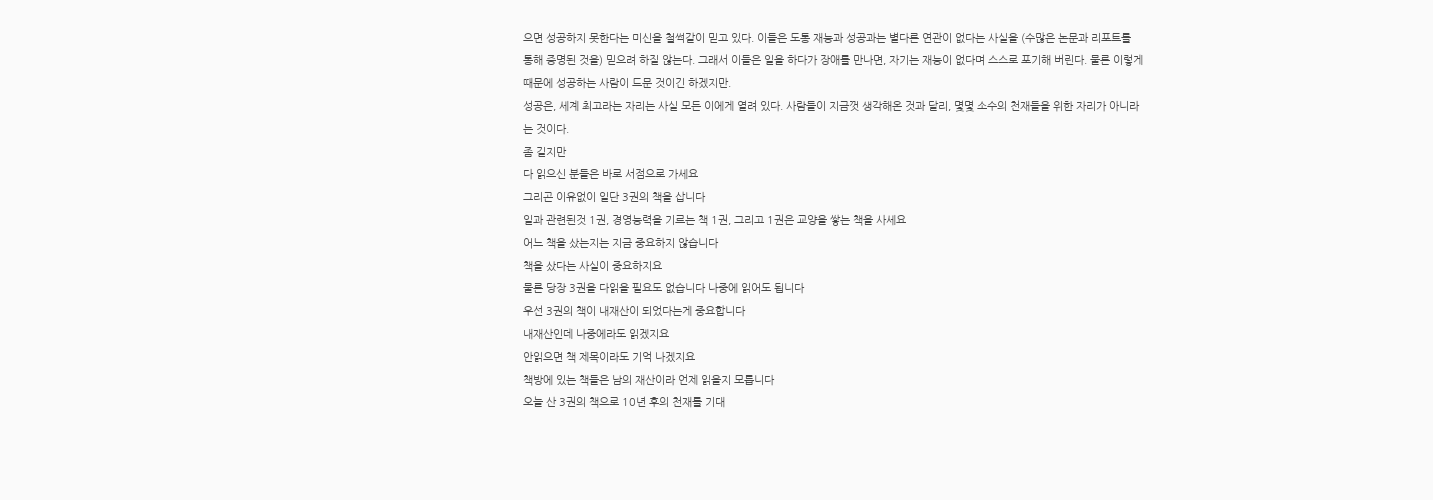으면 성공하지 못한다는 미신을 철썩같이 믿고 있다. 이들은 도통 재능과 성공과는 별다른 연관이 없다는 사실을 (수많은 논문과 리포트를 통해 증명된 것을) 믿으려 하질 않는다. 그래서 이들은 일을 하다가 장애를 만나면, 자기는 재능이 없다며 스스로 포기해 버린다. 물론 이렇게 때문에 성공하는 사람이 드문 것이긴 하겠지만.
성공은, 세계 최고라는 자리는 사실 모든 이에게 열려 있다. 사람들이 지금껏 생각해온 것과 달리, 몇몇 소수의 천재들을 위한 자리가 아니라는 것이다.
좀 길지만
다 읽으신 분들은 바로 서점으로 가세요
그리곤 이유없이 일단 3권의 책을 삽니다
일과 관련된것 1권, 경영능력을 기르는 책 1권, 그리고 1권은 교양을 쌓는 책을 사세요
어느 책을 샀는지는 지금 중요하지 않습니다
책을 샀다는 사실이 중요하지요
물론 당장 3권을 다읽을 필요도 없습니다 나중에 읽어도 됩니다
우선 3권의 책이 내재산이 되었다는게 중요합니다
내재산인데 나중에라도 읽겠지요
안읽으면 책 제목이라도 기억 나겠지요
책방에 있는 책들은 남의 재산이라 언제 읽을지 모릅니다
오늘 산 3권의 책으로 10년 후의 천재를 기대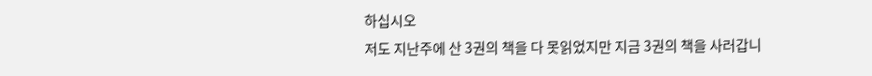하십시오
저도 지난주에 산 3권의 책을 다 못읽었지만 지금 3권의 책을 사러갑니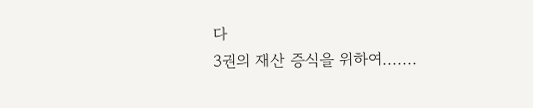다
3권의 재산 증식을 위하여.......